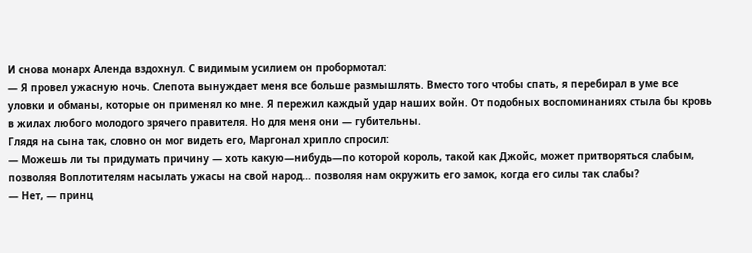И снова монарх Аленда вздохнул. С видимым усилием он пробормотал:
— Я провел ужасную ночь. Слепота вынуждает меня все больше размышлять. Вместо того чтобы спать, я перебирал в уме все уловки и обманы, которые он применял ко мне. Я пережил каждый удар наших войн. От подобных воспоминаниях стыла бы кровь в жилах любого молодого зрячего правителя. Но для меня они — губительны.
Глядя на сына так, словно он мог видеть его, Маргонал хрипло спросил:
— Можешь ли ты придумать причину — хоть какую—нибудь—по которой король, такой как Джойс, может притворяться слабым, позволяя Воплотителям насылать ужасы на свой народ… позволяя нам окружить его замок, когда его силы так слабы?
— Нет, — принц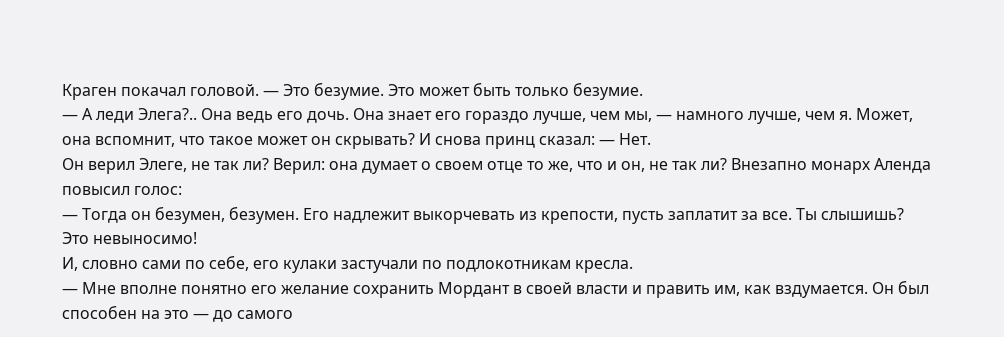Краген покачал головой. — Это безумие. Это может быть только безумие.
— А леди Элега?.. Она ведь его дочь. Она знает его гораздо лучше, чем мы, — намного лучше, чем я. Может, она вспомнит, что такое может он скрывать? И снова принц сказал: — Нет.
Он верил Элеге, не так ли? Верил: она думает о своем отце то же, что и он, не так ли? Внезапно монарх Аленда повысил голос:
— Тогда он безумен, безумен. Его надлежит выкорчевать из крепости, пусть заплатит за все. Ты слышишь? Это невыносимо!
И, словно сами по себе, его кулаки застучали по подлокотникам кресла.
— Мне вполне понятно его желание сохранить Мордант в своей власти и править им, как вздумается. Он был способен на это — до самого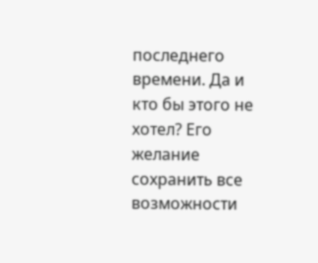последнего времени. Да и кто бы этого не хотел? Его желание сохранить все возможности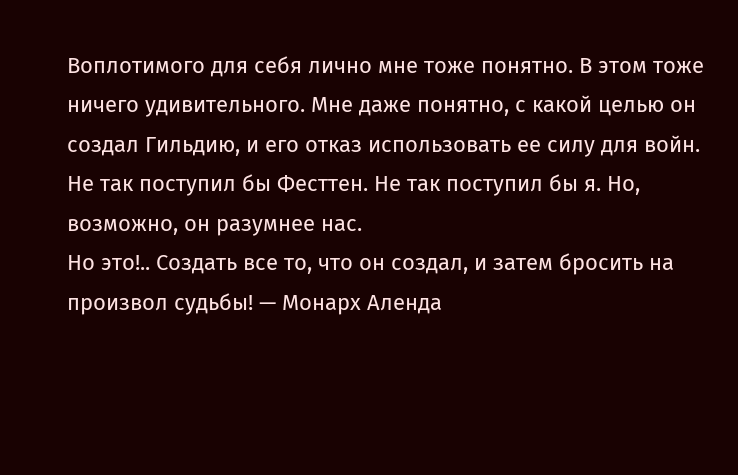Воплотимого для себя лично мне тоже понятно. В этом тоже ничего удивительного. Мне даже понятно, с какой целью он создал Гильдию, и его отказ использовать ее силу для войн. Не так поступил бы Фесттен. Не так поступил бы я. Но, возможно, он разумнее нас.
Но это!.. Создать все то, что он создал, и затем бросить на произвол судьбы! — Монарх Аленда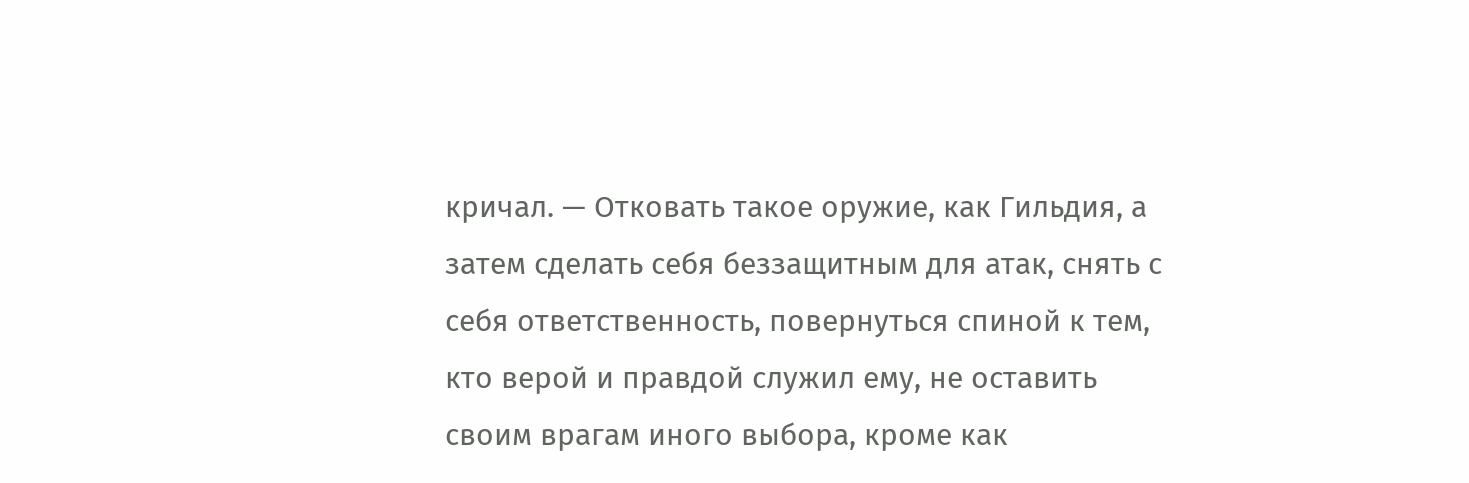кричал. — Отковать такое оружие, как Гильдия, а затем сделать себя беззащитным для атак, снять с себя ответственность, повернуться спиной к тем, кто верой и правдой служил ему, не оставить своим врагам иного выбора, кроме как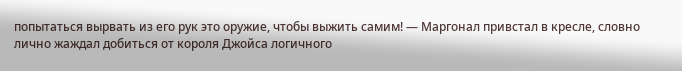попытаться вырвать из его рук это оружие, чтобы выжить самим! — Маргонал привстал в кресле, словно лично жаждал добиться от короля Джойса логичного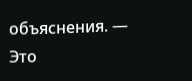объяснения. — Это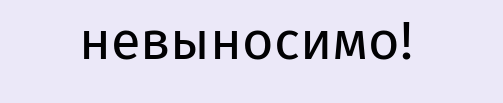невыносимо!